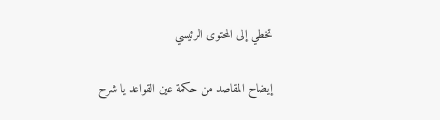تخطي إلى المحتوى الرئيسي

إيضاح المقاصد من حكمة عين القواعد يا شرح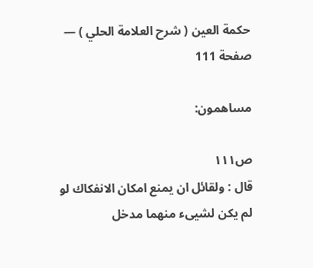حكمة العين ( شرح العلامة الحلي ) — صفحة 111

مساهمون:

ص١١١
قال : ولقائل ان يمنع امكان الانفكاك لو لم يكن لشيىء منهما مدخل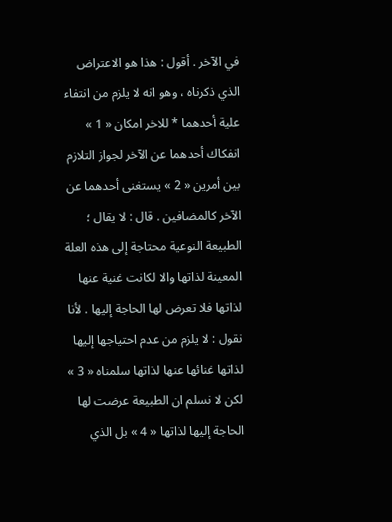في الآخر . أقول : هذا هو الاعتراض الذي ذكرناه ، وهو انه لا يلزم من انتفاء علية أحدهما * للاخر امكان « 1 » انفكاك أحدهما عن الآخر لجواز التلازم بين أمرين « 2 » يستغنى أحدهما عن الآخر كالمضافين . قال : لا يقال ؛ الطبيعة النوعية محتاجة إلى هذه العلة المعينة لذاتها والا لكانت غنية عنها لذاتها فلا تعرض لها الحاجة إليها . لأنا نقول : لا يلزم من عدم احتياجها إليها لذاتها غنائها عنها لذاتها سلمناه « 3 » لكن لا نسلم ان الطبيعة عرضت لها الحاجة إليها لذاتها « 4 » بل الذي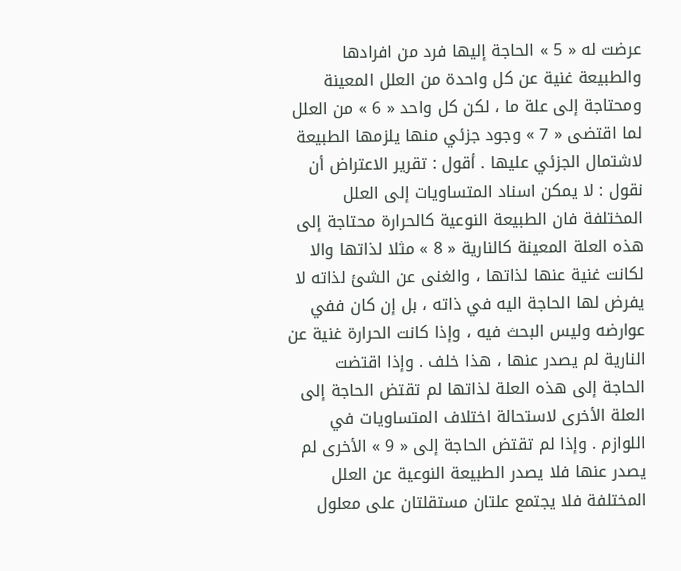عرضت له « 5 » الحاجة إليها فرد من افرادها والطبيعة غنية عن كل واحدة من العلل المعينة ومحتاجة إلى علة ما ، لكن كل واحد « 6 » من العلل لما اقتضى « 7 » وجود جزئي منها يلزمها الطبيعة لاشتمال الجزئي عليها . أقول : تقرير الاعتراض أن نقول : لا يمكن اسناد المتساويات إلى العلل المختلفة فان الطبيعة النوعية كالحرارة محتاجة إلى هذه العلة المعينة كالنارية « 8 » مثلا لذاتها والا لكانت غنية عنها لذاتها ، والغنى عن الشئ لذاته لا يفرض لها الحاجة اليه في ذاته ، بل إن كان ففي عوارضه وليس البحث فيه ، وإذا كانت الحرارة غنية عن النارية لم يصدر عنها ، هذا خلف . وإذا اقتضت الحاجة إلى هذه العلة لذاتها لم تقتض الحاجة إلى العلة الأخرى لاستحالة اختلاف المتساويات في اللوازم . وإذا لم تقتض الحاجة إلى « 9 » الأخرى لم يصدر عنها فلا يصدر الطبيعة النوعية عن العلل المختلفة فلا يجتمع علتان مستقلتان على معلول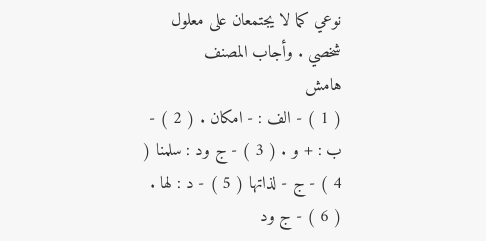نوعي كما لا يجتمعان على معلول شخصي . وأجاب المصنف
هامش
( 1 ) - الف : - امكان . ( 2 ) - ب : + و . ( 3 ) - ج ود : سلمنا ( 4 ) - ج - لذاتها ( 5 ) - د : لها . ( 6 ) - ج ود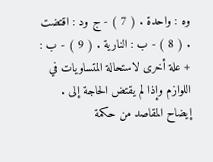وه : واحدة . ( 7 ) - ج ود : اقتضت . ( 8 ) - ب : النارية . ( 9 ) - ب : + علة أخرى لاستحالة المتساويات في اللوازم وإذا لم يقتض الحاجة إلى .
إيضاح المقاصد من حكمة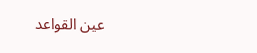عين القواعد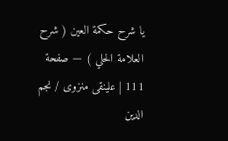يا شرح حكمة العين ( شرح العلامة الحلي ) — صفحة 111 | علينقى منزوى / نجم الدين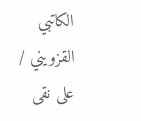الكاتبي القزويني / على نقى